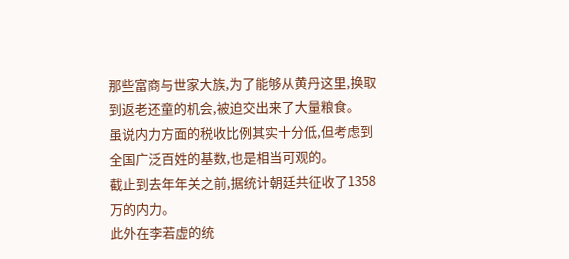那些富商与世家大族,为了能够从黄丹这里,换取到返老还童的机会,被迫交出来了大量粮食。
虽说内力方面的税收比例其实十分低,但考虑到全国广泛百姓的基数,也是相当可观的。
截止到去年年关之前,据统计朝廷共征收了1358万的内力。
此外在李若虚的统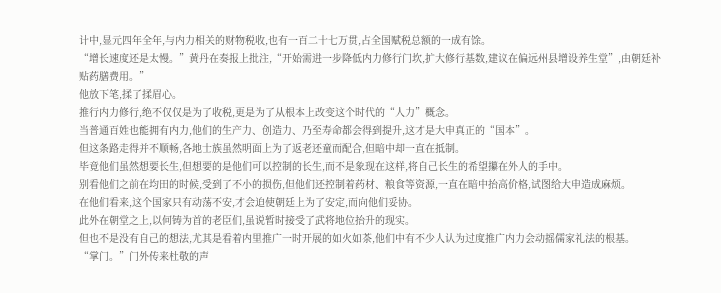计中,显元四年全年,与内力相关的财物税收,也有一百二十七万贯,占全国赋税总额的一成有馀。
“增长速度还是太慢。”黄丹在奏报上批注,“开始需进一步降低内力修行门坎,扩大修行基数,建议在偏远州县增设养生堂”,由朝廷补贴药膳费用。”
他放下笔,揉了揉眉心。
推行内力修行,绝不仅仅是为了收税,更是为了从根本上改变这个时代的“人力”概念。
当普通百姓也能拥有内力,他们的生产力、创造力、乃至寿命都会得到提升,这才是大申真正的“国本”。
但这条路走得并不顺畅,各地士族虽然明面上为了返老还童而配合,但暗中却一直在抵制。
毕竟他们虽然想要长生,但想要的是他们可以控制的长生,而不是象现在这样,将自己长生的希望攥在外人的手中。
别看他们之前在均田的时候,受到了不小的损伤,但他们还控制着药材、粮食等资源,一直在暗中抬高价格,试图给大申造成麻烦。
在他们看来,这个国家只有动荡不安,才会迫使朝廷上为了安定,而向他们妥协。
此外在朝堂之上,以何铸为首的老臣们,虽说暂时接受了武将地位抬升的现实。
但也不是没有自己的想法,尤其是看着内里推广一时开展的如火如茶,他们中有不少人认为过度推广内力会动摇儒家礼法的根基。
“掌门。”门外传来杜敬的声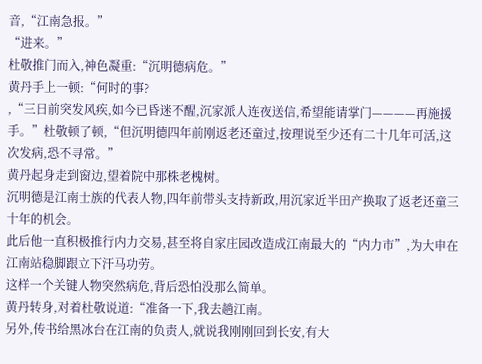音,“江南急报。”
“进来。”
杜敬推门而入,神色凝重:“沉明德病危。”
黄丹手上一顿:“何时的事?
,“三日前突发风疾,如今已昏迷不醒,沉家派人连夜送信,希望能请掌门————再施援手。”杜敬顿了顿,“但沉明德四年前刚返老还童过,按理说至少还有二十几年可活,这次发病,恐不寻常。”
黄丹起身走到窗边,望着院中那株老槐树。
沉明德是江南士族的代表人物,四年前带头支持新政,用沉家近半田产换取了返老还童三十年的机会。
此后他一直积极推行内力交易,甚至将自家庄园改造成江南最大的“内力市”,为大申在江南站稳脚跟立下汗马功劳。
这样一个关键人物突然病危,背后恐怕没那么简单。
黄丹转身,对着杜敬说道:“准备一下,我去趟江南。
另外,传书给黑冰台在江南的负责人,就说我刚刚回到长安,有大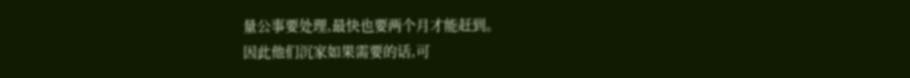量公事要处理,最快也要两个月才能赶到。
因此他们沉家如果需要的话,可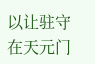以让驻守在天元门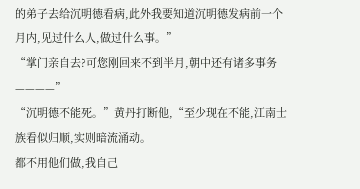的弟子去给沉明德看病,此外我要知道沉明德发病前一个月内,见过什么人,做过什么事。”
“掌门亲自去?可您刚回来不到半月,朝中还有诸多事务————”
“沉明德不能死。”黄丹打断他,“至少现在不能,江南士族看似归顺,实则暗流涌动。
都不用他们做,我自己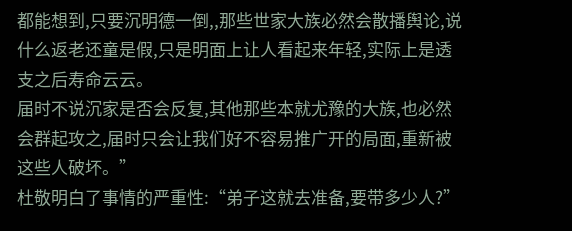都能想到,只要沉明德一倒,,那些世家大族必然会散播舆论,说什么返老还童是假,只是明面上让人看起来年轻,实际上是透支之后寿命云云。
届时不说沉家是否会反复,其他那些本就尤豫的大族,也必然会群起攻之,届时只会让我们好不容易推广开的局面,重新被这些人破坏。”
杜敬明白了事情的严重性:“弟子这就去准备,要带多少人?”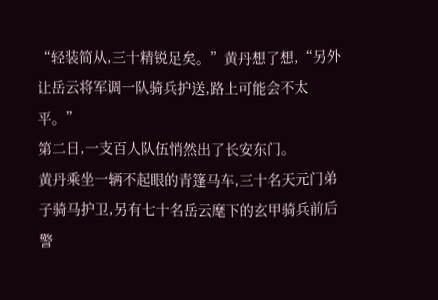“轻装简从,三十精锐足矣。”黄丹想了想,“另外让岳云将军调一队骑兵护送,路上可能会不太平。”
第二日,一支百人队伍悄然出了长安东门。
黄丹乘坐一辆不起眼的青篷马车,三十名天元门弟子骑马护卫,另有七十名岳云麾下的玄甲骑兵前后警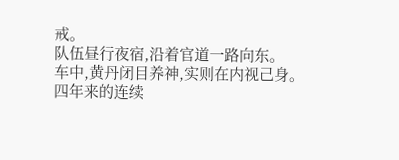戒。
队伍昼行夜宿,沿着官道一路向东。
车中,黄丹闭目养神,实则在内视己身。
四年来的连续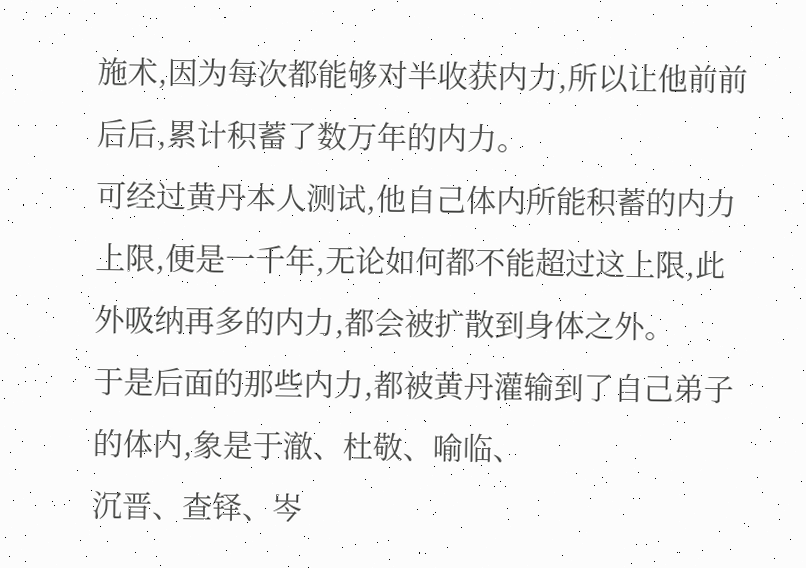施术,因为每次都能够对半收获内力,所以让他前前后后,累计积蓄了数万年的内力。
可经过黄丹本人测试,他自己体内所能积蓄的内力上限,便是一千年,无论如何都不能超过这上限,此外吸纳再多的内力,都会被扩散到身体之外。
于是后面的那些内力,都被黄丹灌输到了自己弟子的体内,象是于澈、杜敬、喻临、
沉晋、查铎、岑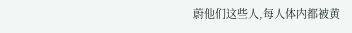蔚他们这些人,每人体内都被黄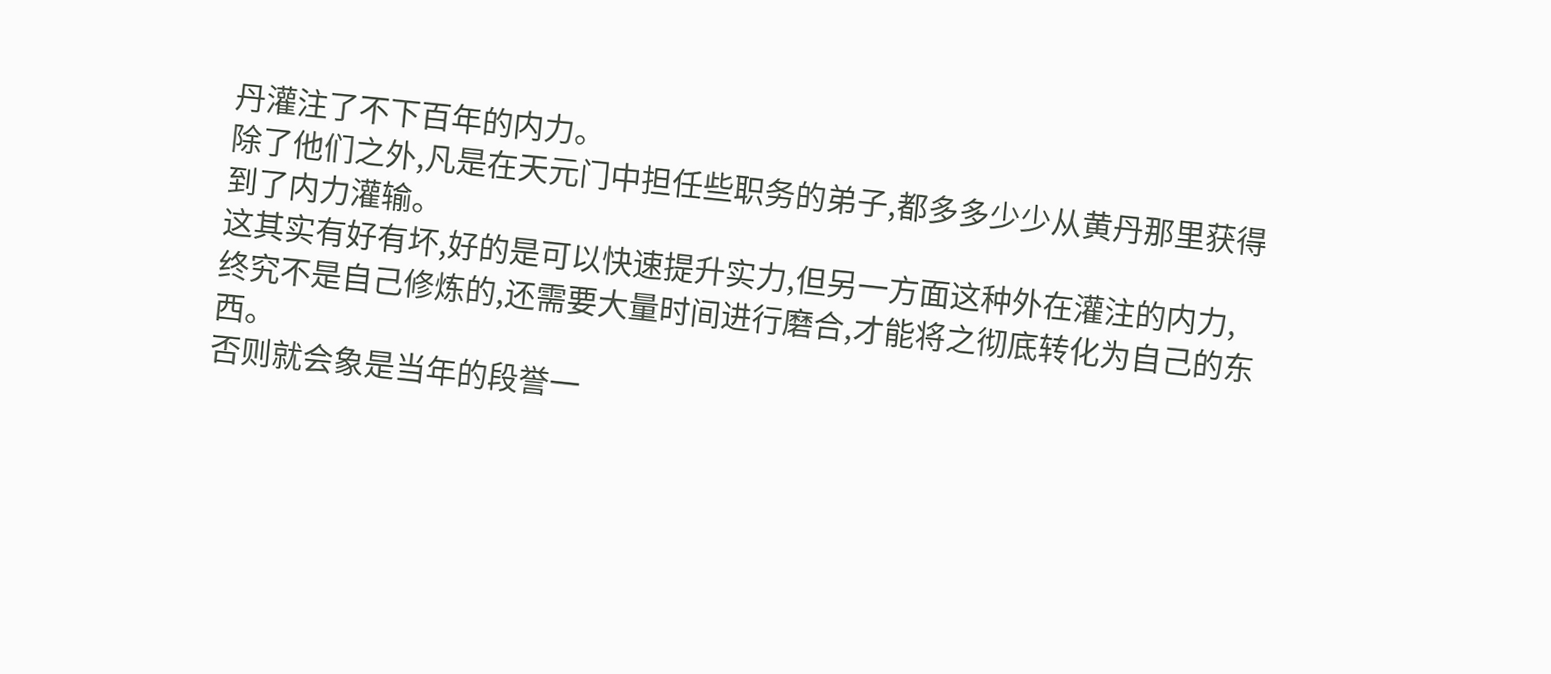丹灌注了不下百年的内力。
除了他们之外,凡是在天元门中担任些职务的弟子,都多多少少从黄丹那里获得到了内力灌输。
这其实有好有坏,好的是可以快速提升实力,但另一方面这种外在灌注的内力,终究不是自己修炼的,还需要大量时间进行磨合,才能将之彻底转化为自己的东西。
否则就会象是当年的段誉一